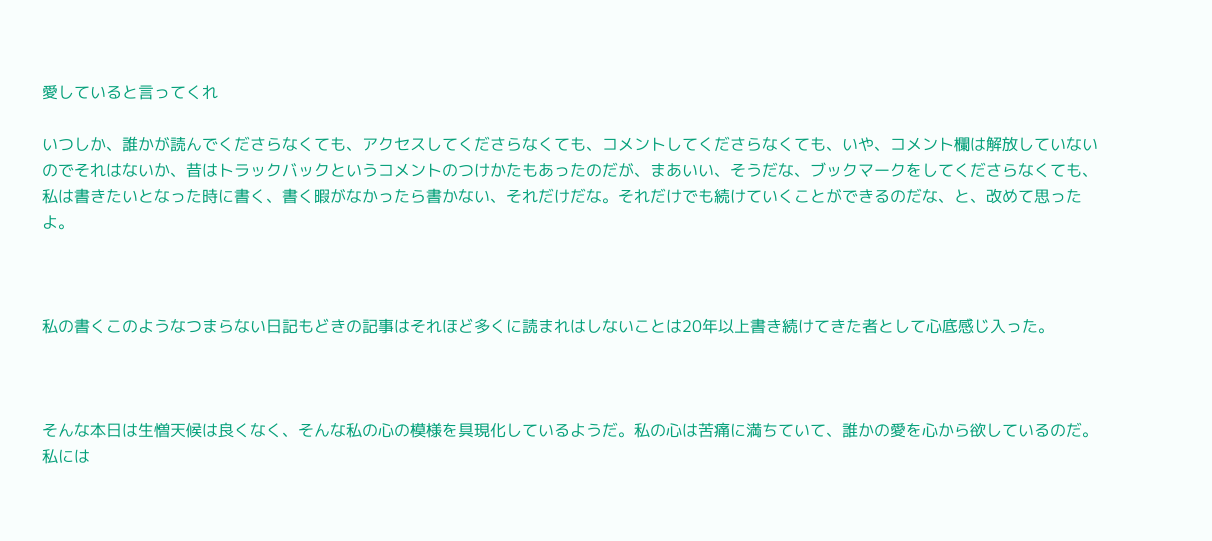愛していると言ってくれ

いつしか、誰かが読んでくださらなくても、アクセスしてくださらなくても、コメントしてくださらなくても、いや、コメント欄は解放していないのでそれはないか、昔はトラックバックというコメントのつけかたもあったのだが、まあいい、そうだな、ブックマークをしてくださらなくても、私は書きたいとなった時に書く、書く暇がなかったら書かない、それだけだな。それだけでも続けていくことができるのだな、と、改めて思ったよ。



私の書くこのようなつまらない日記もどきの記事はそれほど多くに読まれはしないことは20年以上書き続けてきた者として心底感じ入った。



そんな本日は生憎天候は良くなく、そんな私の心の模様を具現化しているようだ。私の心は苦痛に満ちていて、誰かの愛を心から欲しているのだ。私には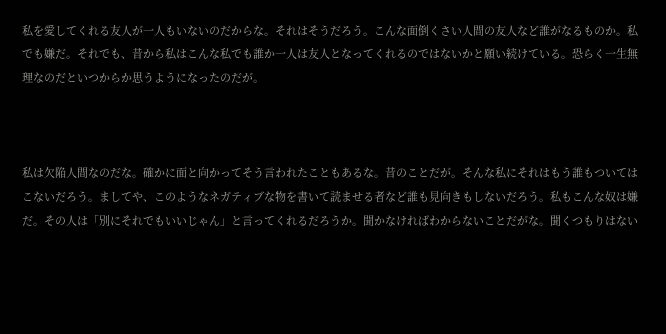私を愛してくれる友人が一人もいないのだからな。それはそうだろう。こんな面倒くさい人間の友人など誰がなるものか。私でも嫌だ。それでも、昔から私はこんな私でも誰か一人は友人となってくれるのではないかと願い続けている。恐らく一生無理なのだといつからか思うようになったのだが。



私は欠陥人間なのだな。確かに面と向かってそう言われたこともあるな。昔のことだが。そんな私にそれはもう誰もついてはこないだろう。ましてや、このようなネガティブな物を書いて読ませる者など誰も見向きもしないだろう。私もこんな奴は嫌だ。その人は「別にそれでもいいじゃん」と言ってくれるだろうか。聞かなければわからないことだがな。聞くつもりはない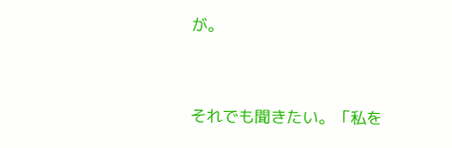が。



それでも聞きたい。「私を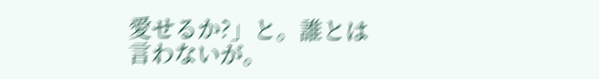愛せるか?」と。誰とは言わないが。